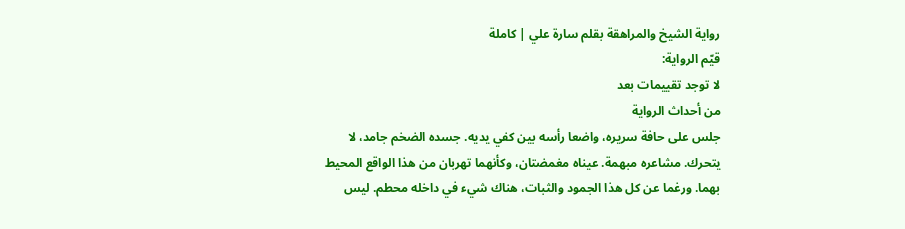رواية الشيخ والمراهقة بقلم سارة علي | كاملة
قيّم الرواية:
لا توجد تقييمات بعد
من أحداث الرواية
جلس على حافة سريره، واضعا رأسه بين كفي يديه. جسده الضخم جامد، لا يتحرك. مشاعره مبهمة. عيناه مغمضتان، وكأنهما تهربان من هذا الواقع المحيط بهما. ورغما عن كل هذا الجمود والثبات، هناك شيء في داخله محطم. ليس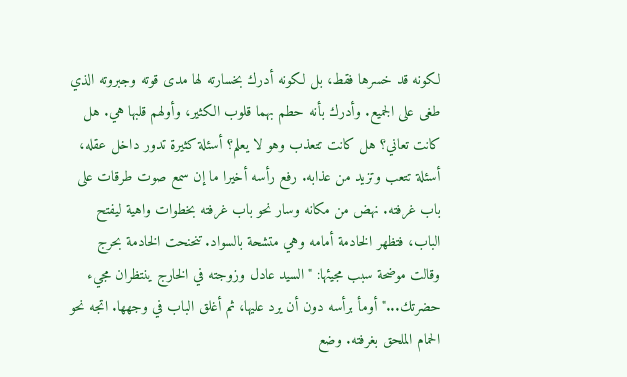لكونه قد خسرها فقط، بل لكونه أدرك بخسارته لها مدى قوته وجبروته الذي طغى على الجميع. وأدرك بأنه حطم بهما قلوب الكثير، وأولهم قلبها هي. هل كانت تعاني؟ هل كانت تتعذب وهو لا يعلم؟ أسئلة كثيرة تدور داخل عقله، أسئلة تتعب وتزيد من عذابه. رفع رأسه أخيرا ما إن سمع صوت طرقات على باب غرفته. نهض من مكانه وسار نحو باب غرفته بخطوات واهية ليفتح الباب، فتظهر الخادمة أمامه وهي متشحة بالسواد. تنحنحت الخادمة بحرج وقالت موضحة سبب مجيئها: "السيد عادل وزوجته في الخارج ينتظران مجيء حضرتك..." أومأ برأسه دون أن يرد عليها، ثم أغلق الباب في وجهها. اتجه نحو الحمام الملحق بغرفته. وضع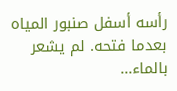رأسه أسفل صنبور المياه بعدما فتحه. لم يشعر بالماء...